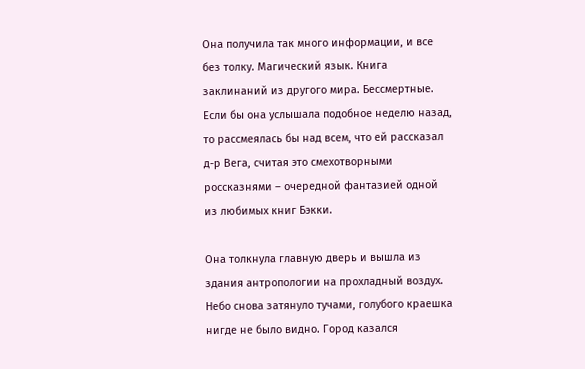Она получила так много информации, и все без толку. Магический язык. Книга заклинаний из другого мира. Бессмертные. Если бы она услышала подобное неделю назад, то рассмеялась бы над всем, что ей рассказал д-р Вега, считая это смехотворными россказнями – очередной фантазией одной из любимых книг Бэкки.

Она толкнула главную дверь и вышла из здания антропологии на прохладный воздух. Небо снова затянуло тучами, голубого краешка нигде не было видно. Город казался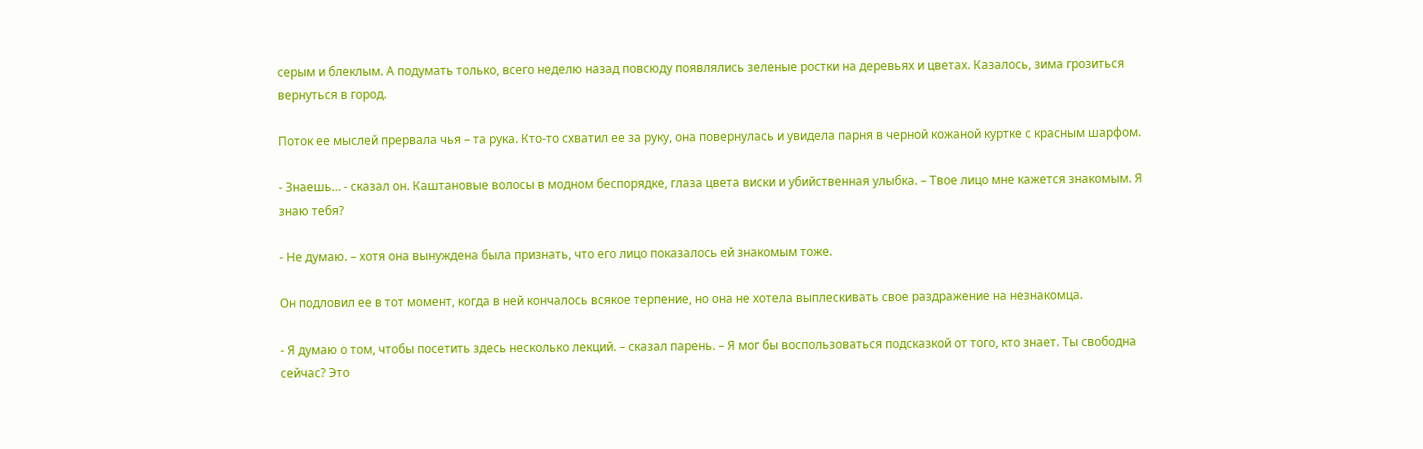серым и блеклым. А подумать только, всего неделю назад повсюду появлялись зеленые ростки на деревьях и цветах. Казалось, зима грозиться вернуться в город.

Поток ее мыслей прервала чья – та рука. Кто-то схватил ее за руку, она повернулась и увидела парня в черной кожаной куртке с красным шарфом.

- Знаешь… - сказал он. Каштановые волосы в модном беспорядке, глаза цвета виски и убийственная улыбка. – Твое лицо мне кажется знакомым. Я знаю тебя?

- Не думаю. – хотя она вынуждена была признать, что его лицо показалось ей знакомым тоже.

Он подловил ее в тот момент, когда в ней кончалось всякое терпение, но она не хотела выплескивать свое раздражение на незнакомца.

- Я думаю о том, чтобы посетить здесь несколько лекций. – сказал парень. – Я мог бы воспользоваться подсказкой от того, кто знает. Ты свободна сейчас? Это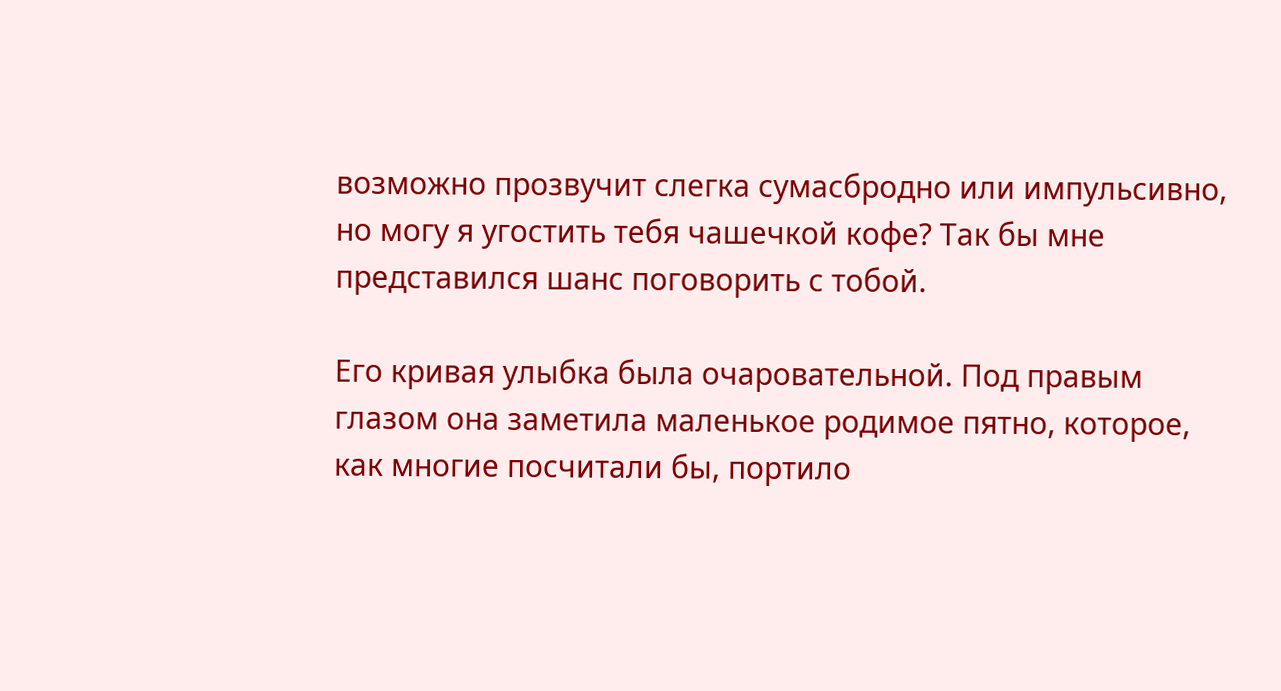возможно прозвучит слегка сумасбродно или импульсивно, но могу я угостить тебя чашечкой кофе? Так бы мне представился шанс поговорить с тобой.

Его кривая улыбка была очаровательной. Под правым глазом она заметила маленькое родимое пятно, которое, как многие посчитали бы, портило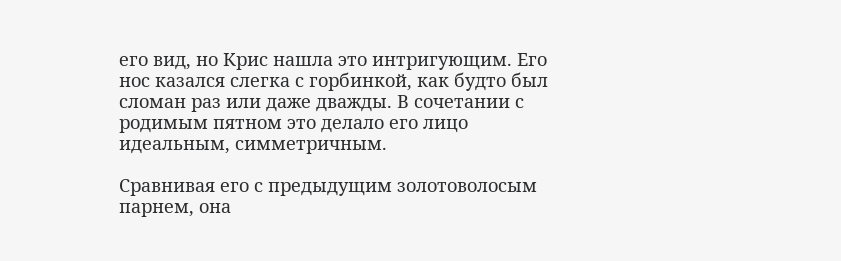его вид, но Крис нашла это интригующим. Его нос казался слегка с горбинкой, как будто был сломан раз или даже дважды. В сочетании с родимым пятном это делало его лицо идеальным, симметричным.

Сравнивая его с предыдущим золотоволосым парнем, она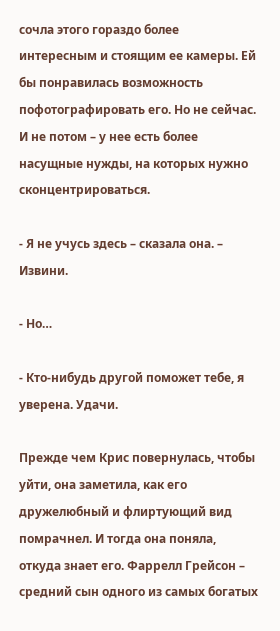сочла этого гораздо более интересным и стоящим ее камеры. Ей бы понравилась возможность пофотографировать его. Но не сейчас. И не потом – у нее есть более насущные нужды, на которых нужно сконцентрироваться.

- Я не учусь здесь – сказала она. – Извини.

- Но…

- Кто-нибудь другой поможет тебе, я уверена. Удачи.

Прежде чем Крис повернулась, чтобы уйти, она заметила, как его дружелюбный и флиртующий вид помрачнел. И тогда она поняла, откуда знает его. Фаррелл Грейсон – средний сын одного из самых богатых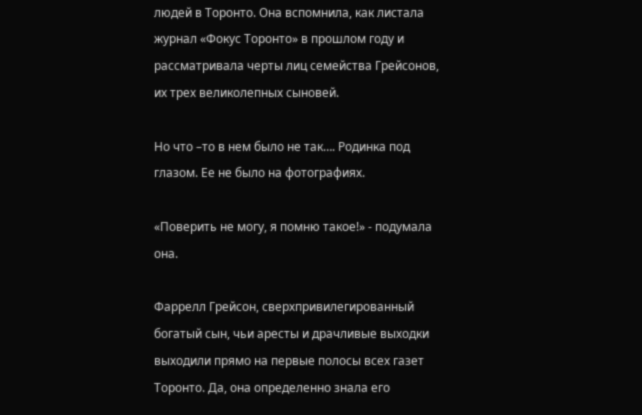людей в Торонто. Она вспомнила, как листала журнал «Фокус Торонто» в прошлом году и рассматривала черты лиц семейства Грейсонов, их трех великолепных сыновей.

Но что –то в нем было не так…. Родинка под глазом. Ее не было на фотографиях.

«Поверить не могу, я помню такое!» - подумала она.

Фаррелл Грейсон, сверхпривилегированный богатый сын, чьи аресты и драчливые выходки выходили прямо на первые полосы всех газет Торонто. Да, она определенно знала его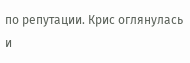по репутации. Крис оглянулась и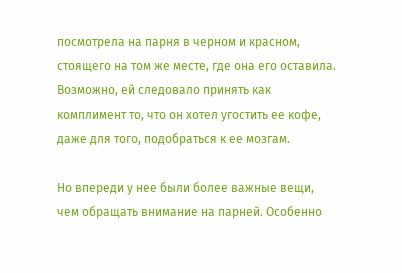посмотрела на парня в черном и красном, стоящего на том же месте, где она его оставила. Возможно, ей следовало принять как комплимент то, что он хотел угостить ее кофе, даже для того, подобраться к ее мозгам.

Но впереди у нее были более важные вещи, чем обращать внимание на парней. Особенно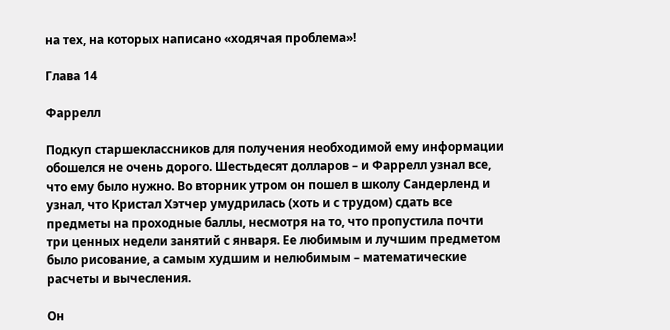на тех, на которых написано «ходячая проблема»!

Глава 14

Фаррелл

Подкуп старшеклассников для получения необходимой ему информации обошелся не очень дорого. Шестьдесят долларов – и Фаррелл узнал все, что ему было нужно. Во вторник утром он пошел в школу Сандерленд и узнал, что Кристал Хэтчер умудрилась (хоть и с трудом) сдать все предметы на проходные баллы, несмотря на то, что пропустила почти три ценных недели занятий с января. Ее любимым и лучшим предметом было рисование, а самым худшим и нелюбимым – математические расчеты и вычесления.

Он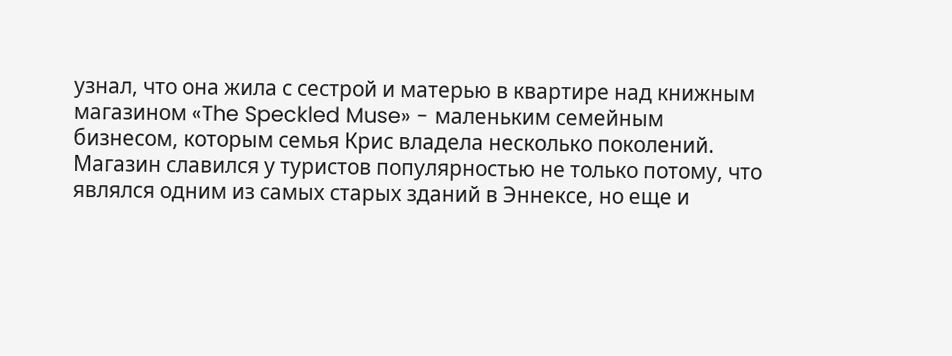узнал, что она жила с сестрой и матерью в квартире над книжным магазином «The Speckled Muse» - маленьким семейным бизнесом, которым семья Крис владела несколько поколений. Магазин славился у туристов популярностью не только потому, что являлся одним из самых старых зданий в Эннексе, но еще и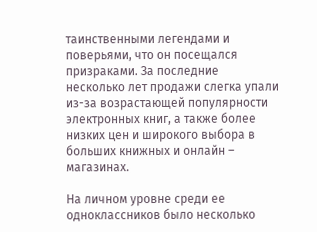таинственными легендами и поверьями, что он посещался призраками. За последние несколько лет продажи слегка упали из-за возрастающей популярности электронных книг, а также более низких цен и широкого выбора в больших книжных и онлайн – магазинах.

На личном уровне среди ее одноклассников было несколько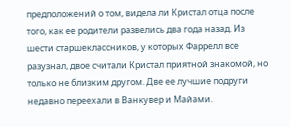предположений о том, видела ли Кристал отца после того, как ее родители развелись два года назад. Из шести старшеклассников, у которых Фаррелл все разузнал, двое считали Кристал приятной знакомой, но только не близким другом. Две ее лучшие подруги недавно переехали в Ванкувер и Майами.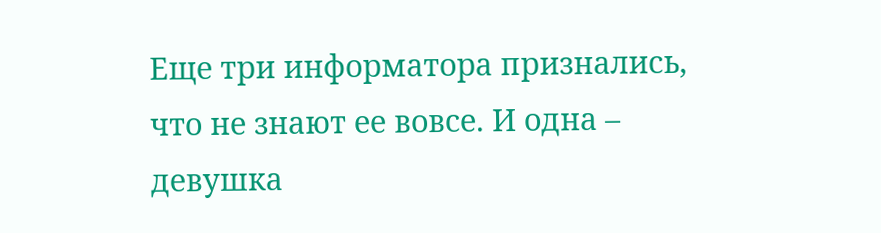Еще три информатора признались, что не знают ее вовсе. И одна – девушка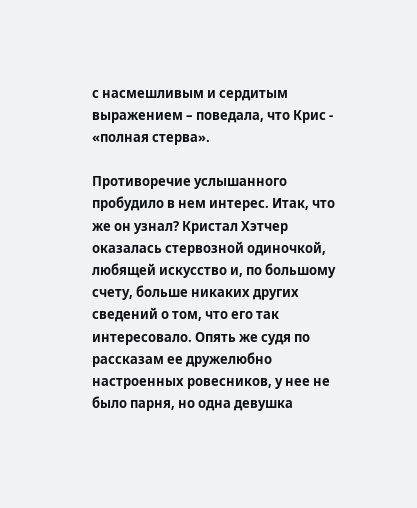с насмешливым и сердитым выражением – поведала, что Крис - «полная стерва».

Противоречие услышанного пробудило в нем интерес. Итак, что же он узнал? Кристал Хэтчер оказалась стервозной одиночкой, любящей искусство и, по большому счету, больше никаких других сведений о том, что его так интересовало. Опять же судя по рассказам ее дружелюбно настроенных ровесников, у нее не было парня, но одна девушка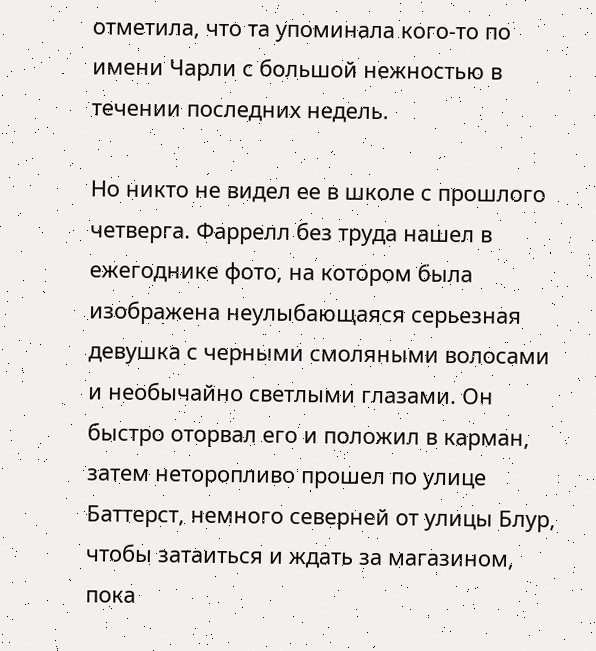отметила, что та упоминала кого-то по имени Чарли с большой нежностью в течении последних недель.

Но никто не видел ее в школе с прошлого четверга. Фаррелл без труда нашел в ежегоднике фото, на котором была изображена неулыбающаяся серьезная девушка с черными смоляными волосами и необычайно светлыми глазами. Он быстро оторвал его и положил в карман, затем неторопливо прошел по улице Баттерст, немного северней от улицы Блур, чтобы затаиться и ждать за магазином, пока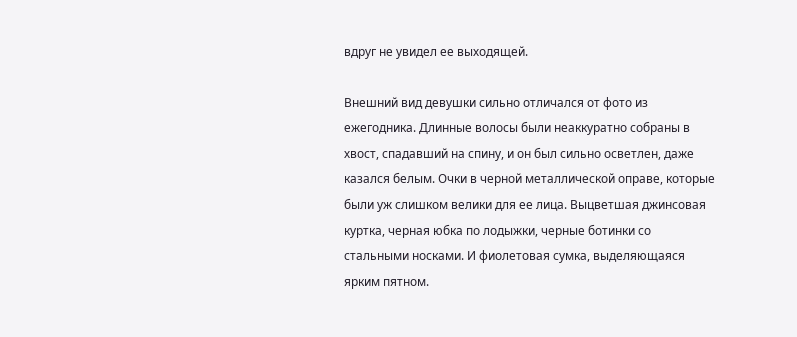вдруг не увидел ее выходящей.

Внешний вид девушки сильно отличался от фото из ежегодника. Длинные волосы были неаккуратно собраны в хвост, спадавший на спину, и он был сильно осветлен, даже казался белым. Очки в черной металлической оправе, которые были уж слишком велики для ее лица. Выцветшая джинсовая куртка, черная юбка по лодыжки, черные ботинки со стальными носками. И фиолетовая сумка, выделяющаяся ярким пятном.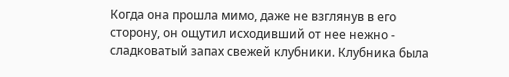Когда она прошла мимо, даже не взглянув в его сторону, он ощутил исходивший от нее нежно - сладковатый запах свежей клубники. Клубника была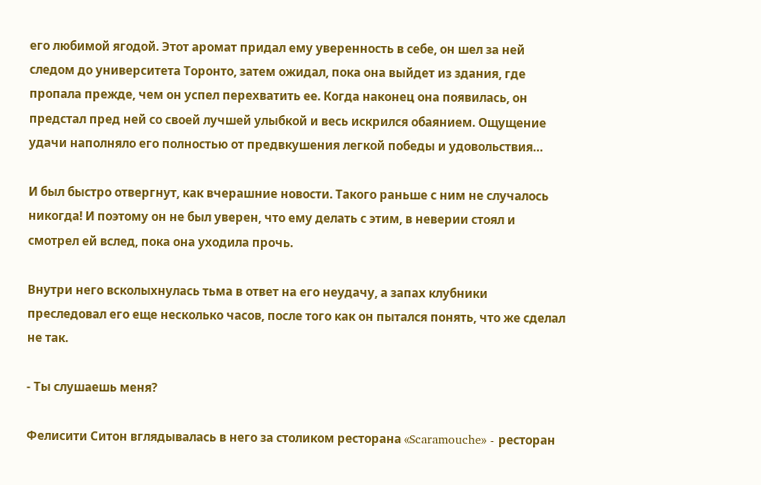его любимой ягодой. Этот аромат придал ему уверенность в себе, он шел за ней следом до университета Торонто, затем ожидал, пока она выйдет из здания, где пропала прежде, чем он успел перехватить ее. Когда наконец она появилась, он предстал пред ней со своей лучшей улыбкой и весь искрился обаянием. Ощущение удачи наполняло его полностью от предвкушения легкой победы и удовольствия…

И был быстро отвергнут, как вчерашние новости. Такого раньше с ним не случалось никогда! И поэтому он не был уверен, что ему делать с этим, в неверии стоял и смотрел ей вслед, пока она уходила прочь.

Внутри него всколыхнулась тьма в ответ на его неудачу, а запах клубники преследовал его еще несколько часов, после того как он пытался понять, что же сделал не так.

- Ты слушаешь меня?

Фелисити Ситон вглядывалась в него за столиком ресторана «Scaramouche» - ресторан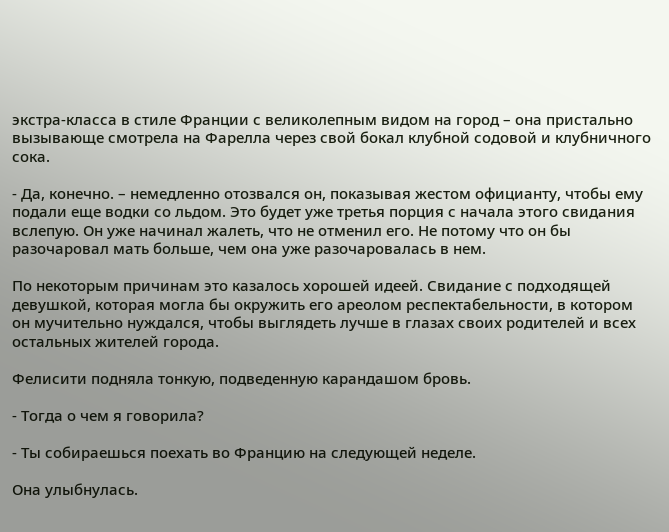экстра-класса в стиле Франции с великолепным видом на город – она пристально вызывающе смотрела на Фарелла через свой бокал клубной содовой и клубничного сока.

- Да, конечно. – немедленно отозвался он, показывая жестом официанту, чтобы ему подали еще водки со льдом. Это будет уже третья порция с начала этого свидания вслепую. Он уже начинал жалеть, что не отменил его. Не потому что он бы разочаровал мать больше, чем она уже разочаровалась в нем.

По некоторым причинам это казалось хорошей идеей. Свидание с подходящей девушкой, которая могла бы окружить его ареолом респектабельности, в котором он мучительно нуждался, чтобы выглядеть лучше в глазах своих родителей и всех остальных жителей города.

Фелисити подняла тонкую, подведенную карандашом бровь.

- Тогда о чем я говорила?

- Ты собираешься поехать во Францию на следующей неделе.

Она улыбнулась.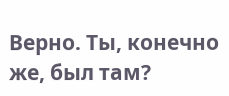Верно. Ты, конечно же, был там?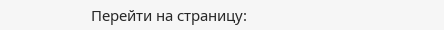Перейти на страницу: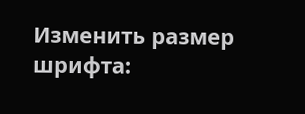Изменить размер шрифта: